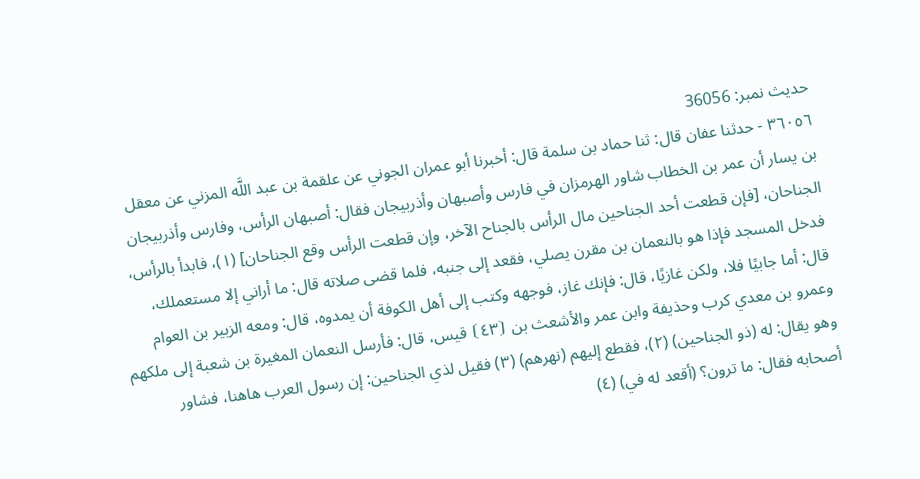حدیث نمبر: 36056
٣٦٠٥٦ - حدثنا عفان قال: ثنا حماد بن سلمة قال: أخبرنا أبو عمران الجوني عن علقمة بن عبد اللَّه المزني عن معقل بن يسار أن عمر بن الخطاب شاور الهرمزان في فارس وأصبهان وأذربيجان فقال: أصبهان الرأس، وفارس وأذربيجان الجناحان، [فإن قطعت أحد الجناحين مال الرأس بالجناح الآخر، وإن قطعت الرأس وقع الجناحان] (١)، فابدأ بالرأس، فدخل المسجد فإذا هو بالنعمان بن مقرن يصلي، فقعد إلى جنبه، فلما قضى صلاته قال: ما أراني إلا مستعملك، قال: أما جابيًا فلا، ولكن غازيًا، قال: فإنك غاز، فوجهه وكتب إلى أهل الكوفة أن يمدوه، قال: ومعه الزبير بن العوام وعمرو بن معدي كرب وحذيفة وابن عمر والأشعث بن ⦗٤٣⦘ قيس، قال: فأرسل النعمان المغيرة بن شعبة إلى ملكهم وهو يقال: له (ذو الجناحين) (٢)، فقطع إليهم (نهرهم) (٣) فقيل لذي الجناحين: إن رسول العرب هاهنا، فشاور أصحابه فقال: ما ترون؟ (أقعد له في) (٤)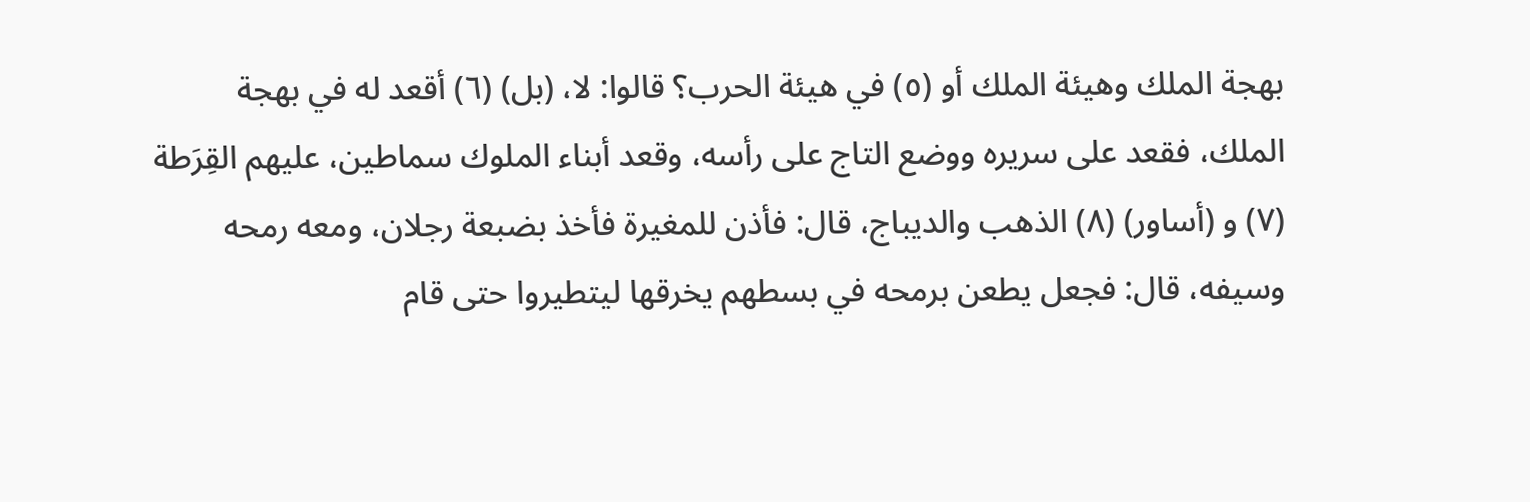بهجة الملك وهيئة الملك أو (٥) في هيئة الحرب؟ قالوا: لا، (بل) (٦) أقعد له في بهجة الملك، فقعد على سريره ووضع التاج على رأسه، وقعد أبناء الملوك سماطين، عليهم القِرَطة (٧) و (أساور) (٨) الذهب والديباج، قال: فأذن للمغيرة فأخذ بضبعة رجلان، ومعه رمحه وسيفه، قال: فجعل يطعن برمحه في بسطهم يخرقها ليتطيروا حتى قام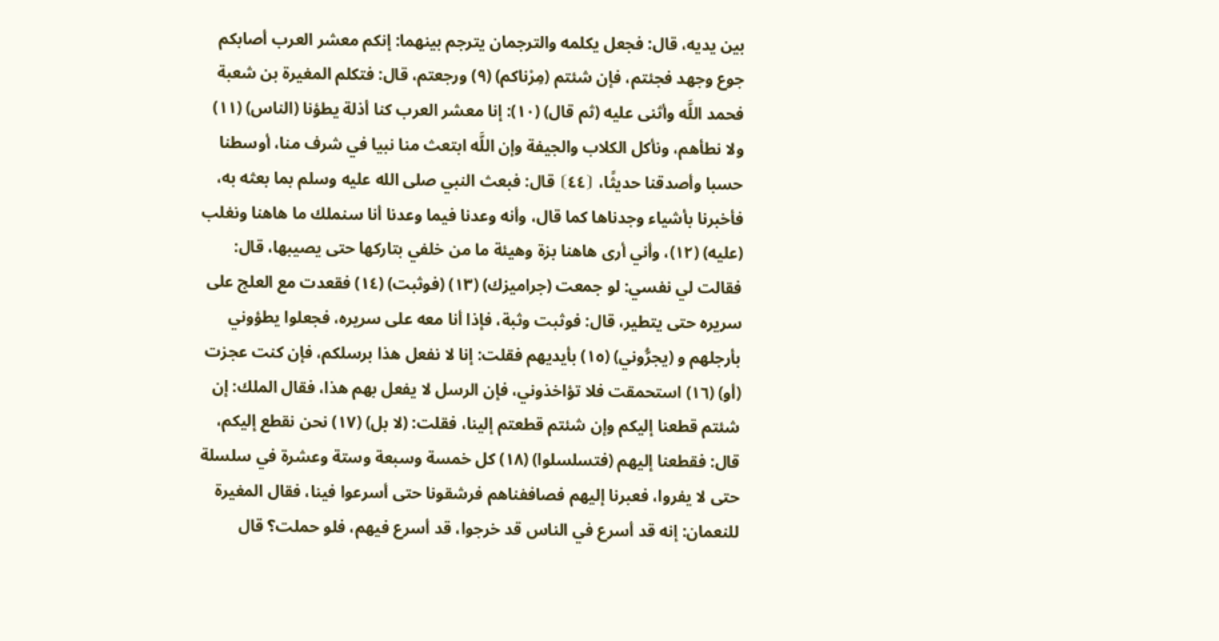بين يديه، قال: فجعل يكلمه والترجمان يترجم بينهما: إنكم معشر العرب أصابكم جوع وجهد فجئتم، فإن شئتم (مِرْناكم) (٩) ورجعتم، قال: فتكلم المغيرة بن شعبة فحمد اللَّه وأثنى عليه (ثم قال) (١٠): إنا معشر العرب كنا أذلة يطؤنا (الناس) (١١) ولا نطأهم، ونأكل الكلاب والجيفة وإن اللَّه ابتعث منا نبيا في شرف منا، أوسطنا حسبا وأصدقنا حديثًا، ⦗٤٤⦘ قال: فبعث النبي صلى الله عليه وسلم بما بعثه به، فأخبرنا بأشياء وجدناها كما قال، وأنه وعدنا فيما وعدنا أنا سنملك ما هاهنا ونغلب (عليه) (١٢)، وأني أرى هاهنا بزة وهيئة ما من خلفي بتاركها حتى يصيبها، قال: فقالت لي نفسي: لو جمعت (جراميزك) (١٣) (فوثبت) (١٤) فقعدت مع العلج على سريره حتى يتطير، قال: فوثبت وثبة، فإذا أنا معه على سريره، فجعلوا يطؤوني بأرجلهم و (يجرُّوني) (١٥) بأيديهم فقلت: إنا لا نفعل هذا برسلكم، فإن كنت عجزت (أو) (١٦) استحمقت فلا تؤاخذوني، فإن الرسل لا يفعل بهم هذا، فقال الملك: إن شئتم قطعنا إليكم وإن شئتم قطعتم إلينا، فقلت: (لا بل) (١٧) نحن نقطع إليكم، قال: فقطعنا إليهم (فتسلسلوا) (١٨) كل خمسة وسبعة وستة وعشرة في سلسلة حتى لا يفروا، فعبرنا إليهم فصاففناهم فرشقونا حتى أسرعوا فينا، فقال المغيرة للنعمان: إنه قد أسرع في الناس قد خرجوا، قد أسرع فيهم، فلو حملت؟ قال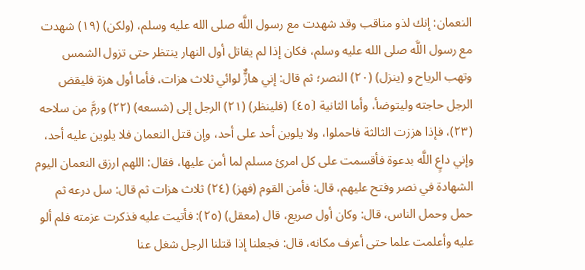النعمان: إنك لذو مناقب وقد شهدت مع رسول اللَّه صلى الله عليه وسلم، (ولكن) (١٩) شهدت مع رسول اللَّه صلى الله عليه وسلم، فكان إذا لم يقاتل أول النهار ينتظر حتى تزول الشمس وتهب الرياح و (ينزل) (٢٠) النصر؛ ثم قال: إني هازٌّ لوائي ثلاث هزات، فأما أول هزة فليقض الرجل حاجته وليتوضأ، وأما الثانية ⦗٤٥⦘ (فلينظر) (٢١) الرجل إلى (شسعه) (٢٢) ورمَّ من سلاحه (٢٣)، فإذا هززت الثالثة فاحملوا، ولا يلوين أحد على أحد، وإن قتل النعمان فلا يلوين عليه أحد، وإني داعٍ اللَّه بدعوة فأقسمت على كل امرئ مسلم لما أمن عليها، فقال: اللهم ارزق النعمان اليوم الشهادة في نصر وفتح عليهم، قال: فأمن القوم (فهز) (٢٤) ثلاث هزات ثم قال: سل درعه ثم حمل وحمل الناس، قال: وكان أول صريع، قال (معقل) (٢٥): فأتيت عليه فذكرت عزمته فلم ألو عليه وأعلمت علما حتى أعرف مكانه، قال: فجعلنا إذا قتلنا الرجل شغل عنا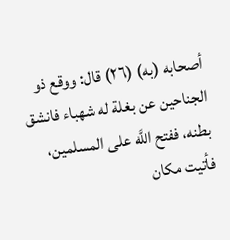أصحابه (به) (٢٦) قال: ووقع ذو الجناحين عن بغلة له شهباء فانشق بطنه، ففتح اللَّه على المسلمين، فأتيت مكان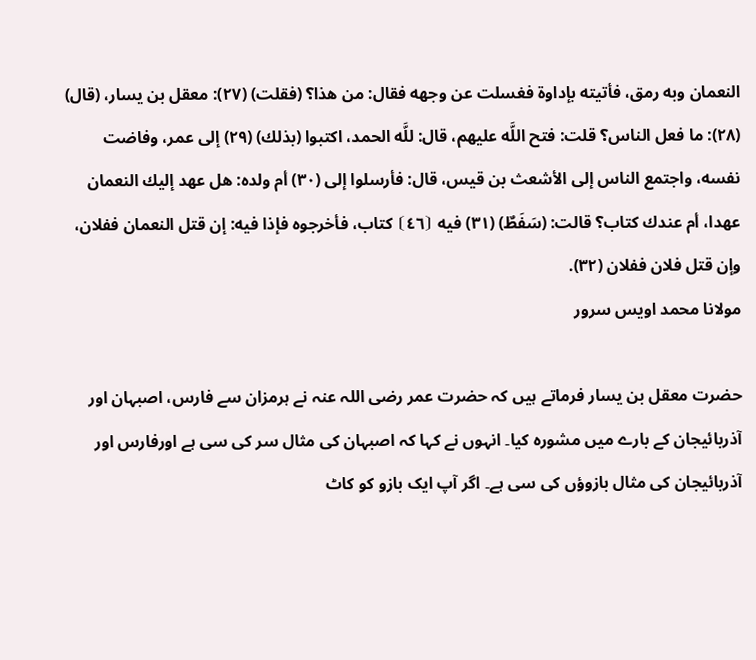النعمان وبه رمق، فأتيته بإداوة فغسلت عن وجهه فقال: من هذا؟ (فقلت) (٢٧): معقل بن يسار، (قال) (٢٨): ما فعل الناس؟ قلت: فتح اللَّه عليهم، قال: للَّه الحمد، اكتبوا (بذلك) (٢٩) إلى عمر، وفاضت نفسه، واجتمع الناس إلى الأشعث بن قيس، قال: فأرسلوا إلى (٣٠) أم ولده: هل عهد إليك النعمان عهدا، أم عندك كتاب؟ قالت: (سَفَطٌ) (٣١) فيه ⦗٤٦⦘ كتاب، فأخرجوه فإذا فيه: إن قتل النعمان ففلان، وإن قتل فلان ففلان (٣٢).
مولانا محمد اویس سرور

حضرت معقل بن یسار فرماتے ہیں کہ حضرت عمر رضی اللہ عنہ نے ہرمزان سے فارس، اصبہان اور آذربائیجان کے بارے میں مشورہ کیا۔ انہوں نے کہا کہ اصبہان کی مثال سر کی سی ہے اورفارس اور آذربائیجان کی مثال بازوؤں کی سی ہے۔ اگر آپ ایک بازو کو کاٹ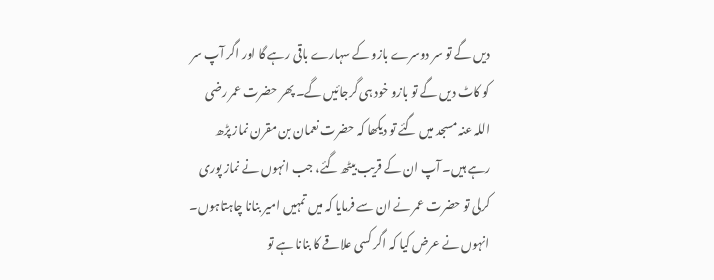دیں گے تو سر دوسرے بازو کے سہارے باقی رہے گا اور اگر آپ سر کو کاٹ دیں گے تو بازو خود ہی گرجائیں گے۔ پھر حضرت عمر رضی اللہ عنہ مسجد میں گئے تو دیکھا کہ حضرت نعمان بن مقرن نماز پڑھ رہے ہیں۔ آپ ان کے قریب بیٹھ گئے، جب انہوں نے نماز پوری کرلی تو حضرت عمر نے ان سے فرمایا کہ میں تمہیں امیر بنانا چاہتاہوں۔ انہوں نے عرض کیا کہ اگر کسی علاقے کا بنانا ہے تو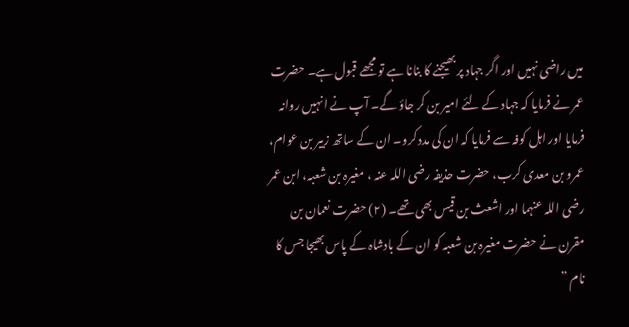میں راضی نہیں اور اگر جہاد پر بھیجنے کا بنانا ہے تو مجھے قبول ہے۔ حضرت عمر نے فرمایا کہ جہاد کے لئے امیر بن کر جاؤ گے۔ آپ نے انہیں روانہ فرمایا اور اہل کوفہ سے فرمایا کہ ان کی مدد کرو۔ ان کے ساتھ زبیر بن عوام، عمرو بن معدی کرب، حضرت حذیفہ رضی اللہ عنہ ، مغیرہ بن شعبہ، ابن عمر رضی اللہ عنہما اور اشعث بن قیس بھی تھے۔ (٢) حضرت نعمان بن مقرن نے حضرت مغیرہ بن شعبہ کو ان کے بادشاہ کے پاس بھیجا جس کا نام ”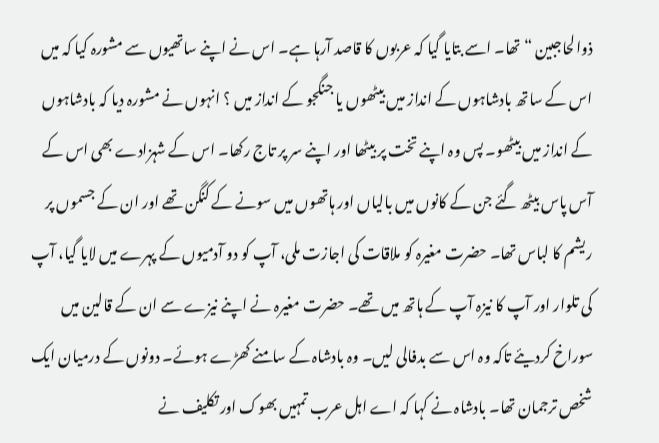ذوالحاجبین “ تھا۔ اسے بتایا گیا کہ عربوں کا قاصد آرہا ہے۔ اس نے اپنے ساتھیوں سے مشورہ کیا کہ میں اس کے ساتھ بادشاہوں کے انداز میں بیٹھوں یا جنگجو کے انداز میں ؟ انہوں نے مشورہ دیا کہ بادشاہوں کے انداز میں بیٹھو۔ پس وہ اپنے تخت پر بیٹھا اور اپنے سر پر تاج رکھا۔ اس کے شہزادے بھی اس کے آس پاس بیٹھ گئے جن کے کانوں میں بالیاں اور ہاتھوں میں سونے کے کنگن تھے اور ان کے جسموں پر ریشم کا لباس تھا۔ حضرت مغیرہ کو ملاقات کی اجازت ملی، آپ کو دو آدمیوں کے پہرے میں لایا گیا، آپ کی تلوار اور آپ کا نیزہ آپ کے ہاتھ میں تھے۔ حضرت مغیرہ نے اپنے نیزے سے ان کے قالین میں سوراخ کردیئے تاکہ وہ اس سے بدفالی لیں۔ وہ بادشاہ کے سامنے کھڑے ہوئے۔ دونوں کے درمیان ایک شخص ترجمان تھا۔ بادشاہ نے کہا کہ اے اہل عرب تمہیں بھوک اور تکلیف نے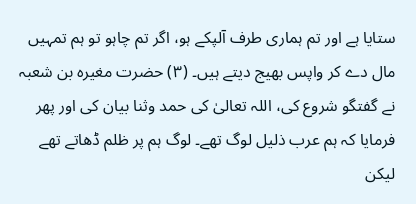ستایا ہے اور تم ہماری طرف آلپکے ہو، اگر تم چاہو تو ہم تمہیں مال دے کر واپس بھیج دیتے ہیں۔ (٣) حضرت مغیرہ بن شعبہ نے گفتگو شروع کی، اللہ تعالیٰ کی حمد وثنا بیان کی اور پھر فرمایا کہ ہم عرب ذلیل لوگ تھے۔ لوگ ہم پر ظلم ڈھاتے تھے لیکن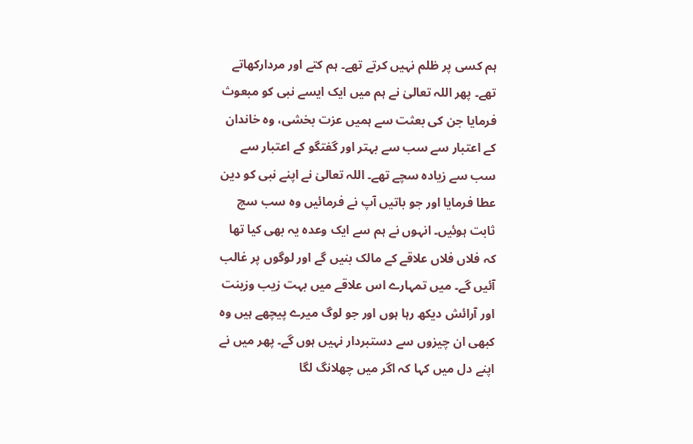ہم کسی پر ظلم نہیں کرتے تھے۔ ہم کتے اور مردارکھاتے تھے۔ پھر اللہ تعالیٰ نے ہم میں ایک ایسے نبی کو مبعوث فرمایا جن کی بعثت سے ہمیں عزت بخشی، وہ خاندان کے اعتبار سے سب سے بہتر اور گفتگو کے اعتبار سے سب سے زیادہ سچے تھے۔ اللہ تعالیٰ نے اپنے نبی کو دین عطا فرمایا اور جو باتیں آپ نے فرمائیں وہ سب سچ ثابت ہوئیں۔ انہوں نے ہم سے ایک وعدہ یہ بھی کیا تھا کہ فلاں فلاں علاقے کے مالک بنیں گے اور لوگوں پر غالب آئیں گے۔ میں تمہارے اس علاقے میں بہت زیب وزینت اور آرائش دیکھ رہا ہوں اور جو لوگ میرے پیچھے ہیں وہ کبھی ان چیزوں سے دستبردار نہیں ہوں گے۔ پھر میں نے اپنے دل میں کہا کہ اگر میں چھلانگ لگا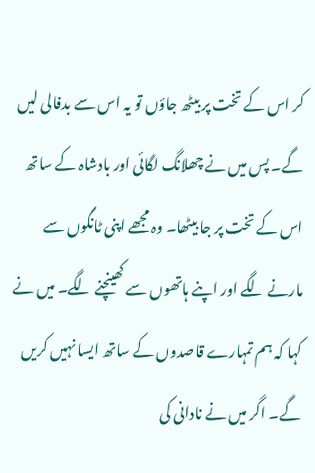کر اس کے تخت پر بیٹھ جاؤں تو یہ اس سے بدفالی لیں گے۔ پس میں نے چھلانگ لگائی اور بادشاہ کے ساتھ اس کے تخت پر جا بیٹھا۔ وہ مجھے اپنی ٹانگوں سے مارنے لگے اور اپنے ہاتھوں سے کھینچنے لگے۔ میں نے کہا کہ ہم تمہارے قاصدوں کے ساتھ ایسا نہیں کریں گے۔ اگر میں نے نادانی کی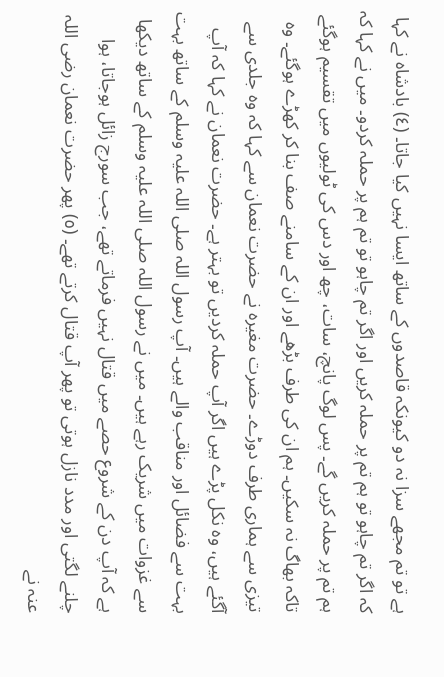ہے تو تم مجھے سزا نہ دو کیونکہ قاصدوں کے ساتھ ایسا نہیں کیا جاتا۔ (٤) بادشاہ نے کہا کہ اگر تم چاہو تو ہم تم پر حملہ کریں اور اگر تم چاہو تو تم ہم پر حملہ کردو۔ میں نے کہا کہ ہم تم پر حملہ کریں گے۔ پس لوگ پانچ، سات، چھ اور دس کی ٹولیوں میں تقسیم ہوگئے تاکہ بھاگ نہ سکیں۔ ہم ان کی طرف بڑھے اور ان کے سامنے صف بنا کر کھڑے ہوگئے۔ وہ تیزی سے ہماری طرف دوڑے۔ حضرت مغیرہ نے حضرت نعمان سے کہا کہ وہ جلدی سے آگئے ہیں، وہ نکل پڑے ہیں اگر آپ حملہ کردیں تو بہتر ہے۔ حضرت نعمان نے کہا کہ آپ بہت سے فضائل اور مناقب والے ہیں۔ آپ رسول اللہ صلی اللہ علیہ وسلم کے ساتھ بہت سے غزوات میں شریک رہے ہیں۔ میں نے رسول اللہ صلی اللہ علیہ وسلم کے ساتھ دیکھا ہے کہ آپ دن کے شروع حصے میں قتال نہیں فرماتے تھے، جب سورج زائل ہوجاتا، ہوا چلنے لگتی اور مدد نازل ہوتی تو پھر آپ قتال کرتے تھے۔ (٥) پھر حضرت نعمان رضی اللہ عنہ نے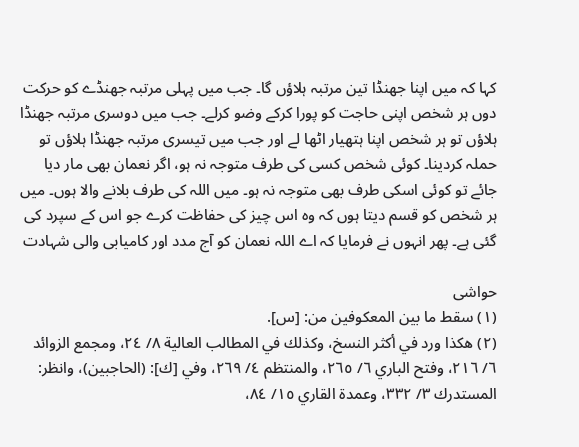کہا کہ میں اپنا جھنڈا تین مرتبہ ہلاؤں گا۔ جب میں پہلی مرتبہ جھنڈے کو حرکت دوں ہر شخص اپنی حاجت کو پورا کرکے وضو کرلے۔ جب میں دوسری مرتبہ جھنڈا ہلاؤں تو ہر شخص اپنا ہتھیار اٹھا لے اور جب میں تیسری مرتبہ جھنڈا ہلاؤں تو حملہ کردینا۔ کوئی شخص کسی کی طرف متوجہ نہ ہو، اگر نعمان بھی مار دیا جائے تو کوئی اسکی طرف بھی متوجہ نہ ہو۔ میں اللہ کی طرف بلانے والا ہوں۔ میں ہر شخص کو قسم دیتا ہوں کہ وہ اس چیز کی حفاظت کرے جو اس کے سپرد کی گئی ہے۔ پھر انہوں نے فرمایا کہ اے اللہ نعمان کو آج مدد اور کامیابی والی شہادت

حواشی
(١) سقط ما بين المعكوفين من: [س].
(٢) هكذا ورد في أكثر النسخ، وكذلك في المطالب العالية ٨/ ٢٤، ومجمع الزوائد ٦/ ٢١٦، وفتح الباري ٦/ ٢٦٥، والمنتظم ٤/ ٢٦٩، وفي [ك]: (الحاجبين)، وانظر: المستدرك ٣/ ٣٣٢، وعمدة القاري ١٥/ ٨٤،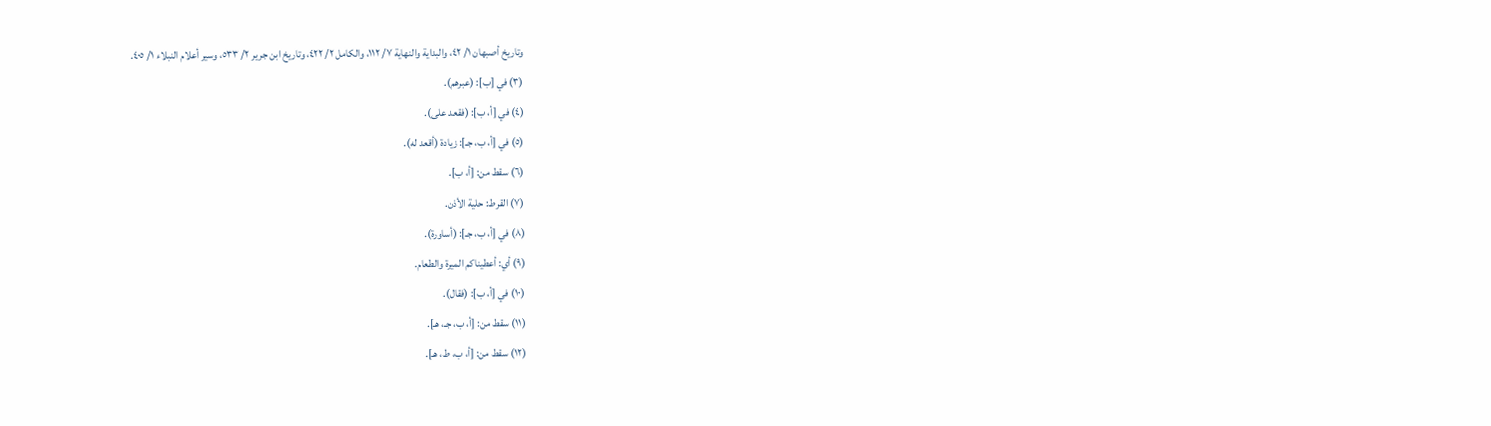وتاريخ أصبهان ١/ ٤٢، والبداية والنهاية ٧/ ١١٢، والكامل ٢/ ٤٢٢، وتاريخ ابن جرير ٢/ ٥٣٣، وسير أعلام النبلاء ١/ ٤٠٥.
(٣) في [ب]: (عبرهم).
(٤) في [أ، ب]: (فقعد على).
(٥) في [أ، ب، جـ]: زيادة (أقعد له).
(٦) سقط من: [أ، ب].
(٧) القرط: حلية الأذن.
(٨) في [أ، ب، جـ]: (أساورة).
(٩) أي: أعطيناكم الميرة والطعام.
(١٠) في [أ، ب]: (فقال).
(١١) سقط من: [أ، ب، جـ، هـ].
(١٢) سقط من: [أ، ب، ط، هـ].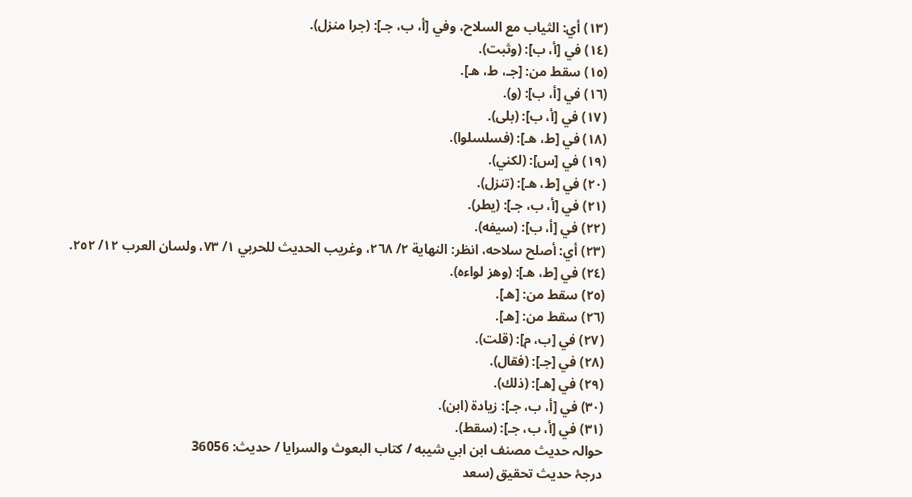(١٣) أي: الثياب مع السلاح، وفي [أ، ب، جـ]: (جرا منزل).
(١٤) في [أ، ب]: (وثبت).
(١٥) سقط من: [جـ، ط، هـ].
(١٦) في [أ، ب]: (و).
(١٧) في [أ، ب]: (بلى).
(١٨) في [ط، هـ]: (فسلسلوا).
(١٩) في [س]: (لكني).
(٢٠) في [ط، هـ]: (تنزل).
(٢١) في [أ، ب، جـ]: (يطر).
(٢٢) في [أ، ب]: (سيفه).
(٢٣) أي: أصلح سلاحه، انظر: النهاية ٢/ ٢٦٨، وغريب الحديث للحربي ١/ ٧٣، ولسان العرب ١٢/ ٢٥٢.
(٢٤) في [ط، هـ]: (وهز لواءه).
(٢٥) سقط من: [هـ].
(٢٦) سقط من: [هـ].
(٢٧) في [ب، م]: (قلت).
(٢٨) في [جـ]: (فقال).
(٢٩) في [هـ]: (ذلك).
(٣٠) في [أ، ب، جـ]: زيادة (ابن).
(٣١) في [أ، ب، جـ]: (سقط).
حوالہ حدیث مصنف ابن ابي شيبه / كتاب البعوث والسرايا / حدیث: 36056
درجۂ حدیث تحقیق (سعد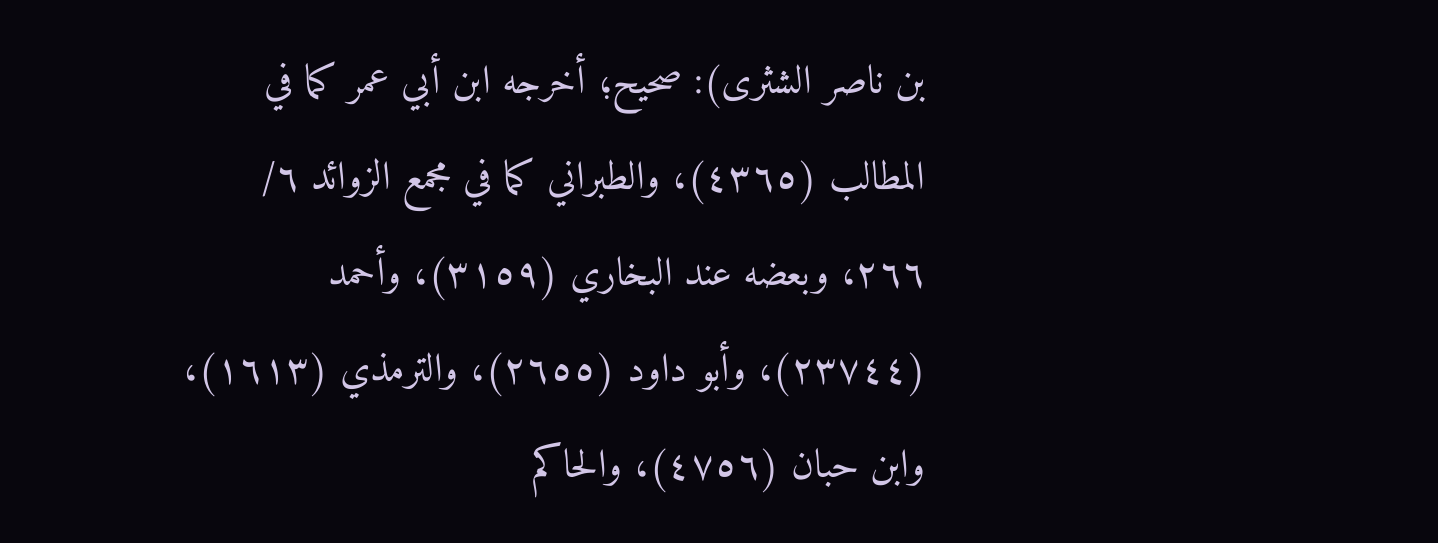بن ناصر الشثری): صحيح؛ أخرجه ابن أبي عمر كما في المطالب (٤٣٦٥)، والطبراني كما في مجمع الزوائد ٦/ ٢٦٦، وبعضه عند البخاري (٣١٥٩)، وأحمد (٢٣٧٤٤)، وأبو داود (٢٦٥٥)، والترمذي (١٦١٣)، وابن حبان (٤٧٥٦)، والحاكم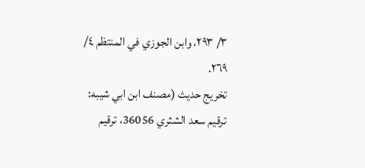٣/ ٢٩٣، وابن الجوزي في المنتظم ٤/ ٢٦٩.
تخریج حدیث (مصنف ابن ابي شيبه: ترقيم سعد الشثري 36056، ترقيم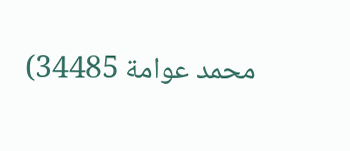محمد عوامة 34485)